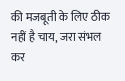की मजबूती के लिए ठीक नहीं है चाय, जरा संभल कर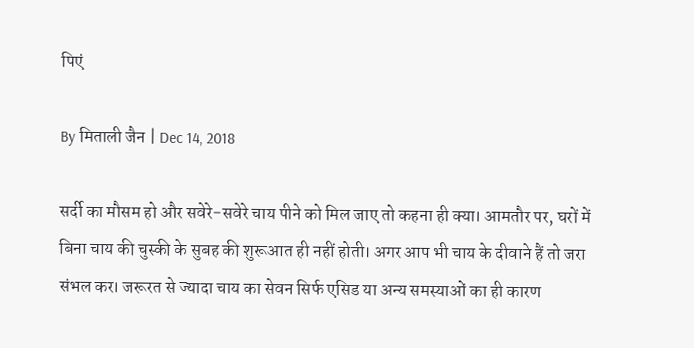पिएं

By मिताली जैन | Dec 14, 2018

सर्दी का मौसम हो और सवेरे−सवेरे चाय पीने को मिल जाए तो कहना ही क्या। आमतौर पर, घरों में बिना चाय की चुस्की के सुबह की शुरूआत ही नहीं होती। अगर आप भी चाय के दीवाने हैं तो जरा संभल कर। जरूरत से ज्यादा चाय का सेवन सिर्फ एसिड या अन्य समस्याओं का ही कारण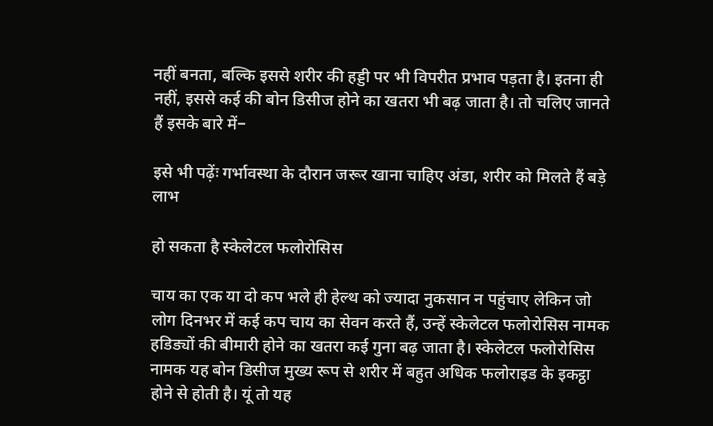नहीं बनता, बल्कि इससे शरीर की हड्डी पर भी विपरीत प्रभाव पड़ता है। इतना ही नहीं, इससे कई की बोन डिसीज होने का खतरा भी बढ़ जाता है। तो चलिए जानते हैं इसके बारे में−

इसे भी पढ़ेंः गर्भावस्था के दौरान जरूर खाना चाहिए अंडा, शरीर को मिलते हैं बड़े लाभ

हो सकता है स्केलेटल फलोरोसिस

चाय का एक या दो कप भले ही हेल्थ को ज्यादा नुकसान न पहुंचाए लेकिन जो लोग दिनभर में कई कप चाय का सेवन करते हैं, उन्हें स्केलेटल फलोरोसिस नामक हडिड्यों की बीमारी होने का खतरा कई गुना बढ़ जाता है। स्केलेटल फलोरोसिस नामक यह बोन डिसीज मुख्य रूप से शरीर में बहुत अधिक फलोराइड के इकट्ठा होने से होती है। यूं तो यह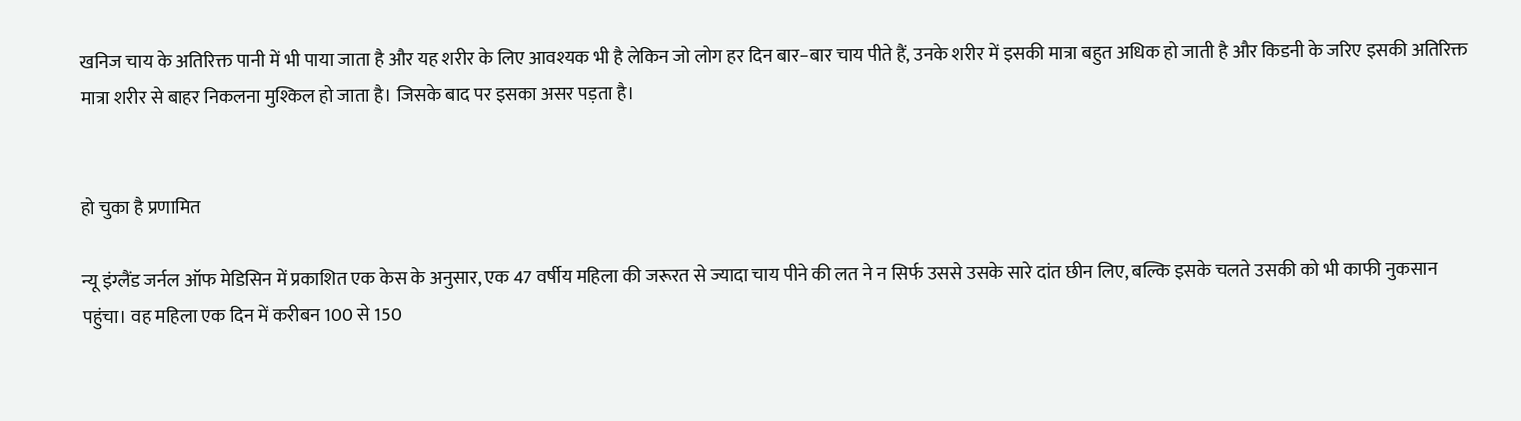खनिज चाय के अतिरिक्त पानी में भी पाया जाता है और यह शरीर के लिए आवश्यक भी है लेकिन जो लोग हर दिन बार−बार चाय पीते हैं, उनके शरीर में इसकी मात्रा बहुत अधिक हो जाती है और किडनी के जरिए इसकी अतिरिक्त मात्रा शरीर से बाहर निकलना मुश्किल हो जाता है। जिसके बाद पर इसका असर पड़ता है।


हो चुका है प्रणामित

न्यू इंग्लैंड जर्नल ऑफ मेडिसिन में प्रकाशित एक केस के अनुसार, एक 47 वर्षीय महिला की जरूरत से ज्यादा चाय पीने की लत ने न सिर्फ उससे उसके सारे दांत छीन लिए, बल्कि इसके चलते उसकी को भी काफी नुकसान पहुंचा। वह महिला एक दिन में करीबन 100 से 150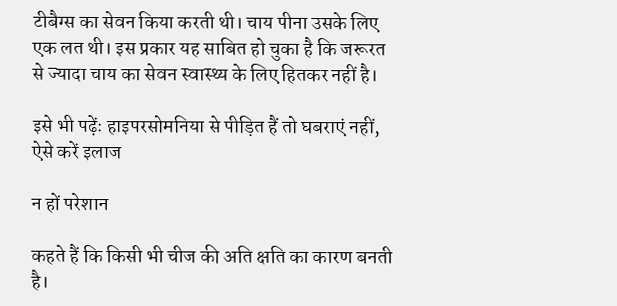टीबैग्स का सेवन किया करती थी। चाय पीना उसके लिए एक लत थी। इस प्रकार यह साबित हो चुका है कि जरूरत से ज्यादा चाय का सेवन स्वास्थ्य के लिए हितकर नहीं है।

इसे भी पढ़ेंः हाइपरसोमनिया से पीड़ित हैं तो घबराएं नहीं, ऐसे करें इलाज

न हों परेशान

कहते हैं कि किसी भी चीज की अति क्षति का कारण बनती है।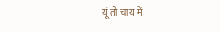यूं तो चाय में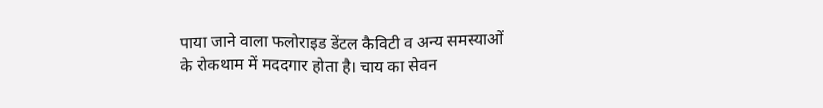पाया जाने वाला फलोराइड डेंटल कैविटी व अन्य समस्याओं के रोकथाम में मददगार होता है। चाय का सेवन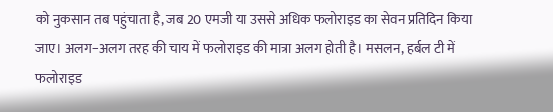को नुकसान तब पहुंचाता है, जब 20 एमजी या उससे अधिक फलोराइड का सेवन प्रतिदिन किया जाए। अलग−अलग तरह की चाय में फलोराइड की मात्रा अलग होती है। मसलन, हर्बल टी में फलोराइड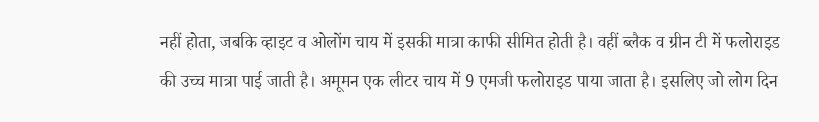नहीं होता, जबकि व्हाइट व ओलोंग चाय में इसकी मात्रा काफी सीमित होती है। वहीं ब्लैक व ग्रीन टी में फलोराइड की उच्च मात्रा पाई जाती है। अमूमन एक लीटर चाय में 9 एमजी फलोराइड पाया जाता है। इसलिए जो लोग दिन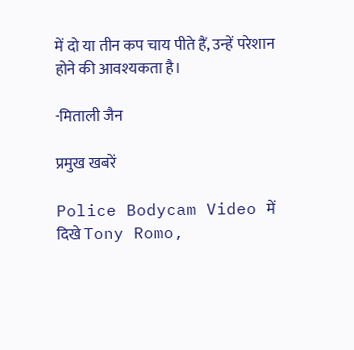में दो या तीन कप चाय पीते हैं, उन्हें परेशान होने की आवश्यकता है।

-मिताली जैन

प्रमुख खबरें

Police Bodycam Video में दिखे Tony Romo,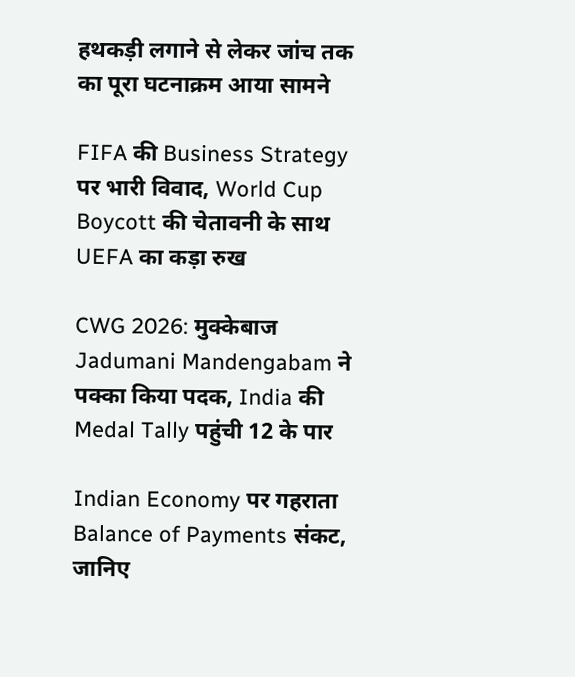हथकड़ी लगाने से लेकर जांच तक का पूरा घटनाक्रम आया सामने

FIFA की Business Strategy पर भारी विवाद, World Cup Boycott की चेतावनी के साथ UEFA का कड़ा रुख

CWG 2026: मुक्केबाज Jadumani Mandengabam ने पक्का किया पदक, India की Medal Tally पहुंची 12 के पार

Indian Economy पर गहराता Balance of Payments संकट, जानिए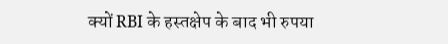क्यों RBI के हस्तक्षेप के बाद भी रुपया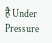है Under Pressure